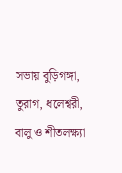সভায় বুড়িগঙ্গা, তুরাগ, ধলেশ্বরী, বালু ও শীতলক্ষ্যা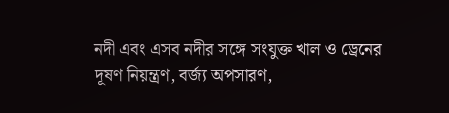নদী এবং এসব নদীর সঙ্গে সংযুক্ত খাল ও ড্রেনের দূষণ নিয়ন্ত্রণ, বর্জ্য অপসারণ,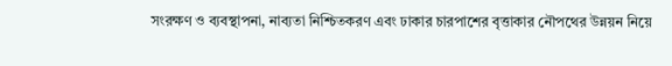সংরক্ষণ ও ব্যবস্থাপনা, নাব্যতা নিশ্চিতকরণ এবং ঢাকার চারপাশের বৃত্তাকার নৌপথের উন্নয়ন নিয়ে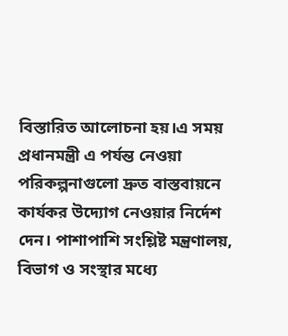বিস্তারিত আলোচনা হয়।এ সময় প্রধানমন্ত্রী এ পর্যন্ত নেওয়া পরিকল্পনাগুলো দ্রুত বাস্তবায়নে কার্যকর উদ্যোগ নেওয়ার নির্দেশ দেন। পাশাপাশি সংশ্লিষ্ট মন্ত্রণালয়, বিভাগ ও সংস্থার মধ্যে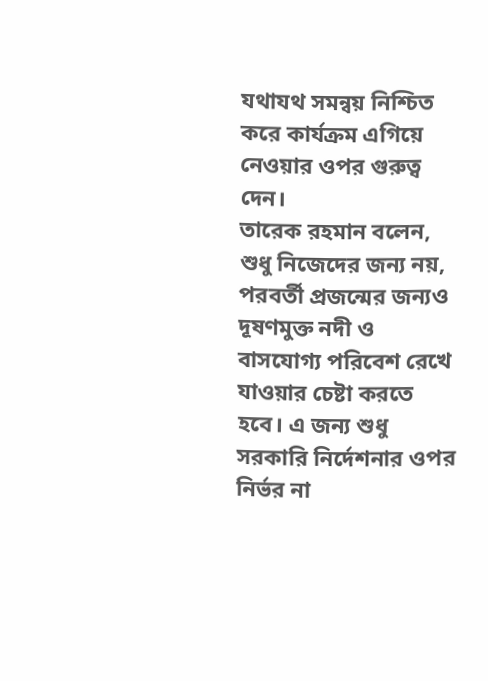যথাযথ সমন্বয় নিশ্চিত করে কার্যক্রম এগিয়ে নেওয়ার ওপর গুরুত্ব দেন।
তারেক রহমান বলেন, শুধু নিজেদের জন্য নয়, পরবর্তী প্রজন্মের জন্যও দূষণমুক্ত নদী ও বাসযোগ্য পরিবেশ রেখে যাওয়ার চেষ্টা করতে হবে। এ জন্য শুধু সরকারি নির্দেশনার ওপর নির্ভর না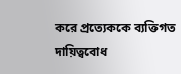করে প্রত্যেককে ব্যক্তিগত দায়িত্ববোধ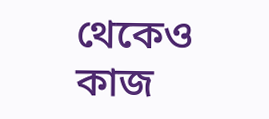থেকেও কাজ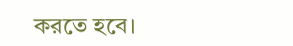করতে হবে।